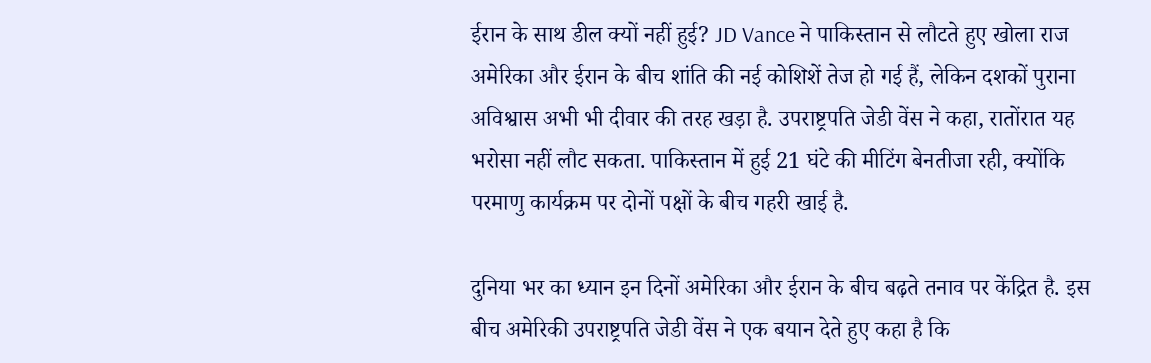ईरान के साथ डील क्यों नहीं हुई? JD Vance ने पाकिस्तान से लौटते हुए खोला राज
अमेरिका और ईरान के बीच शांति की नई कोशिशें तेज हो गई हैं, लेकिन दशकों पुराना अविश्वास अभी भी दीवार की तरह खड़ा है. उपराष्ट्रपति जेडी वेंस ने कहा, रातोंरात यह भरोसा नहीं लौट सकता. पाकिस्तान में हुई 21 घंटे की मीटिंग बेनतीजा रही, क्योंकि परमाणु कार्यक्रम पर दोनों पक्षों के बीच गहरी खाई है.

दुनिया भर का ध्यान इन दिनों अमेरिका और ईरान के बीच बढ़ते तनाव पर केंद्रित है. इस बीच अमेरिकी उपराष्ट्रपति जेडी वेंस ने एक बयान देते हुए कहा है कि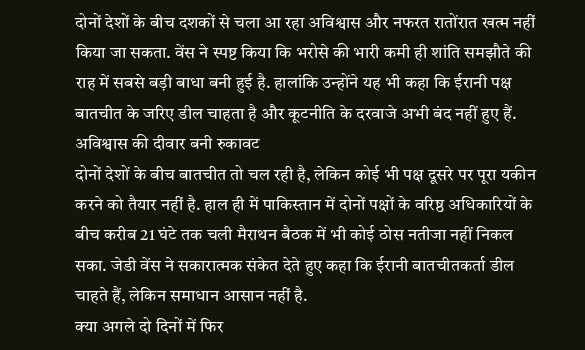दोनों देशों के बीच दशकों से चला आ रहा अविश्वास और नफरत रातोंरात खत्म नहीं किया जा सकता. वेंस ने स्पष्ट किया कि भरोसे की भारी कमी ही शांति समझौते की राह में सबसे बड़ी बाधा बनी हुई है. हालांकि उन्होंने यह भी कहा कि ईरानी पक्ष बातचीत के जरिए डील चाहता है और कूटनीति के दरवाजे अभी बंद नहीं हुए हैं.
अविश्वास की दीवार बनी रुकावट
दोनों देशों के बीच बातचीत तो चल रही है, लेकिन कोई भी पक्ष दूसरे पर पूरा यकीन करने को तैयार नहीं है. हाल ही में पाकिस्तान में दोनों पक्षों के वरिष्ठ अधिकारियों के बीच करीब 21 घंटे तक चली मैराथन बैठक में भी कोई ठोस नतीजा नहीं निकल सका. जेडी वेंस ने सकारात्मक संकेत देते हुए कहा कि ईरानी बातचीतकर्ता डील चाहते हैं, लेकिन समाधान आसान नहीं है.
क्या अगले दो दिनों में फिर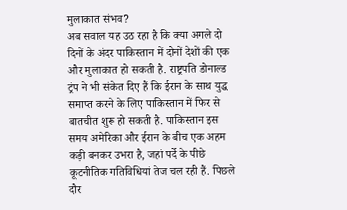मुलाकात संभव?
अब सवाल यह उठ रहा है कि क्या अगले दो दिनों के अंदर पाकिस्तान में दोनों देशों की एक और मुलाकात हो सकती है. राष्ट्रपति डोनाल्ड ट्रंप ने भी संकेत दिए हैं कि ईरान के साथ युद्ध समाप्त करने के लिए पाकिस्तान में फिर से बातचीत शुरू हो सकती है. पाकिस्तान इस समय अमेरिका और ईरान के बीच एक अहम कड़ी बनकर उभरा है, जहां पर्दे के पीछे कूटनीतिक गतिविधियां तेज चल रही हैं. पिछले दौर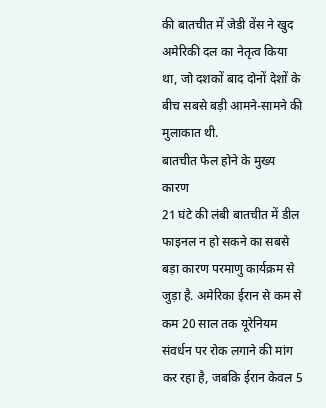की बातचीत में जेडी वेंस ने खुद अमेरिकी दल का नेतृत्व किया था, जो दशकों बाद दोनों देशों के बीच सबसे बड़ी आमने-सामने की मुलाकात थी.
बातचीत फेल होने के मुख्य कारण
21 घंटे की लंबी बातचीत में डील फाइनल न हो सकने का सबसे बड़ा कारण परमाणु कार्यक्रम से जुड़ा है. अमेरिका ईरान से कम से कम 20 साल तक यूरेनियम संवर्धन पर रोक लगाने की मांग कर रहा है, जबकि ईरान केवल 5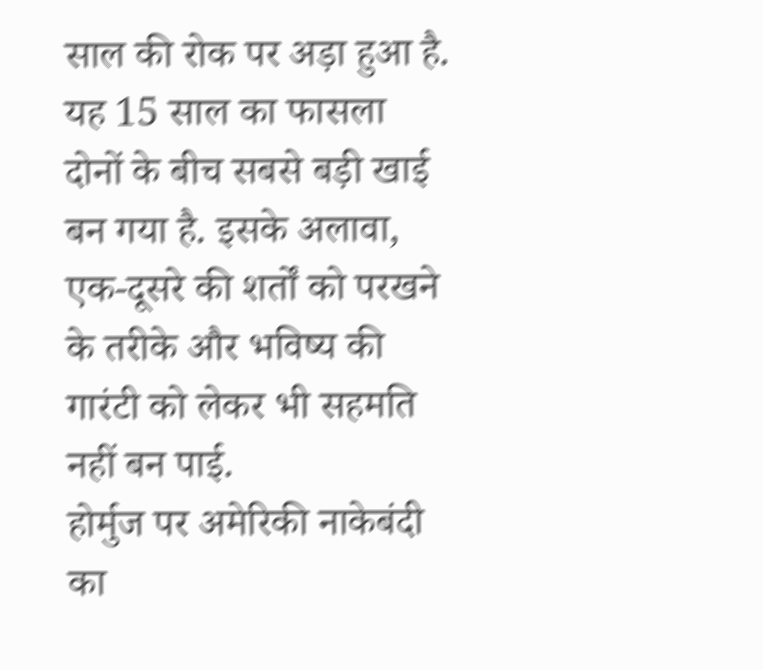साल की रोक पर अड़ा हुआ है. यह 15 साल का फासला दोनों के बीच सबसे बड़ी खाई बन गया है. इसके अलावा, एक-दूसरे की शर्तों को परखने के तरीके और भविष्य की गारंटी को लेकर भी सहमति नहीं बन पाई.
होर्मुज पर अमेरिकी नाकेबंदी का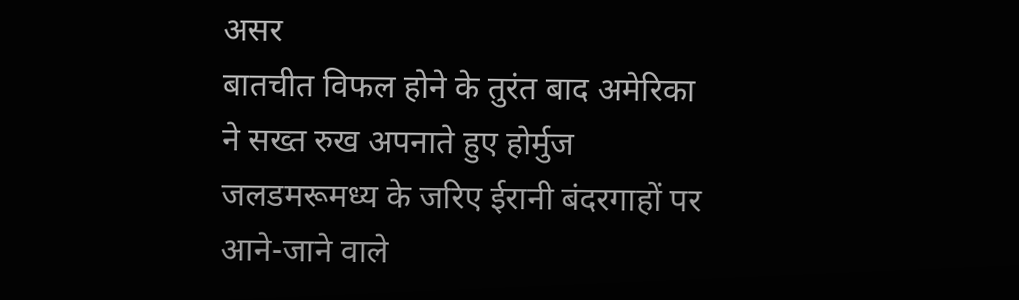असर
बातचीत विफल होने के तुरंत बाद अमेरिका ने सख्त रुख अपनाते हुए होर्मुज जलडमरूमध्य के जरिए ईरानी बंदरगाहों पर आने-जाने वाले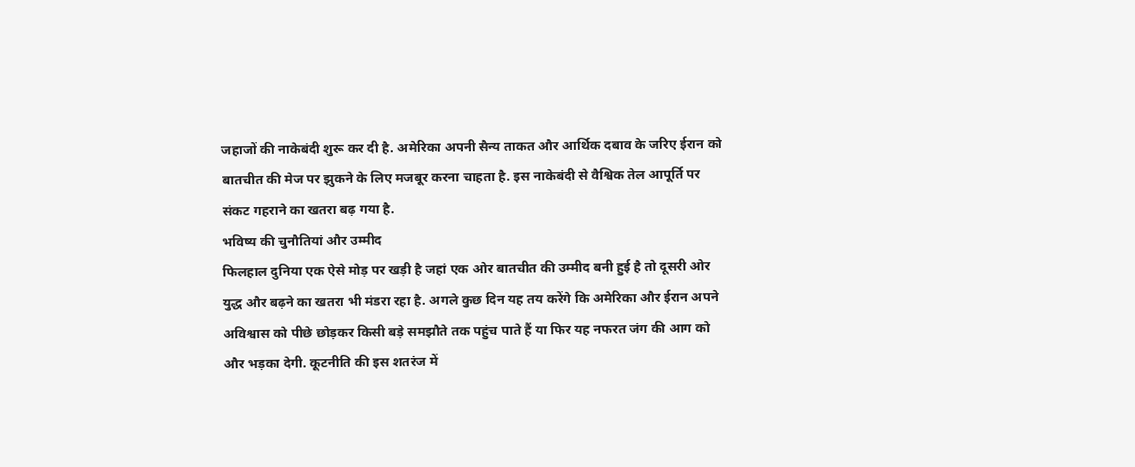जहाजों की नाकेबंदी शुरू कर दी है. अमेरिका अपनी सैन्य ताकत और आर्थिक दबाव के जरिए ईरान को बातचीत की मेज पर झुकने के लिए मजबूर करना चाहता है. इस नाकेबंदी से वैश्विक तेल आपूर्ति पर संकट गहराने का खतरा बढ़ गया है.
भविष्य की चुनौतियां और उम्मीद
फिलहाल दुनिया एक ऐसे मोड़ पर खड़ी है जहां एक ओर बातचीत की उम्मीद बनी हुई है तो दूसरी ओर युद्ध और बढ़ने का खतरा भी मंडरा रहा है. अगले कुछ दिन यह तय करेंगे कि अमेरिका और ईरान अपने अविश्वास को पीछे छोड़कर किसी बड़े समझौते तक पहुंच पाते हैं या फिर यह नफरत जंग की आग को और भड़का देगी. कूटनीति की इस शतरंज में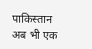पाकिस्तान अब भी एक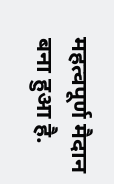महत्वपूर्ण मैदान बना हुआ है.